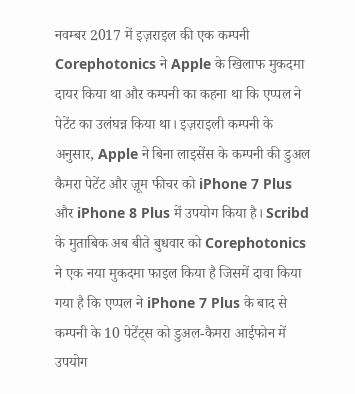नवम्बर 2017 में इज़राइल की एक कम्पनी Corephotonics ने Apple के खिलाफ मुकदमा दायर किया था और कम्पनी का कहना था कि एप्पल ने पेटेंट का उलंघन्न किया था। इज़राइली कम्पनी के अनुसार, Apple ने बिना लाइसेंस के कम्पनी की डुअल कैमरा पेटेंट और ज़ूम फीचर को iPhone 7 Plus और iPhone 8 Plus में उपयोग किया है। Scribd के मुताबिक अब बीते बुधवार को Corephotonics ने एक नया मुकदमा फाइल किया है जिसमें दावा किया गया है कि एप्पल ने iPhone 7 Plus के बाद से कम्पनी के 10 पेटेंट्स को डुअल-कैमरा आईफोन में उपयोग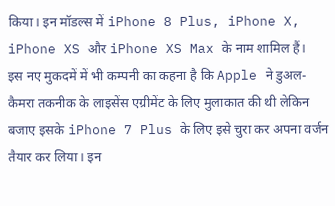किया। इन मॉडल्स में iPhone 8 Plus, iPhone X, iPhone XS और iPhone XS Max के नाम शामिल हैं।
इस नए मुकदमें में भी कम्पनी का कहना है कि Apple ने डुअल-कैमरा तकनीक के लाइसेंस एग्रीमेंट के लिए मुलाकात की थी लेकिन बजाए इसके iPhone 7 Plus के लिए इसे चुरा कर अपना वर्जन तैयार कर लिया। इन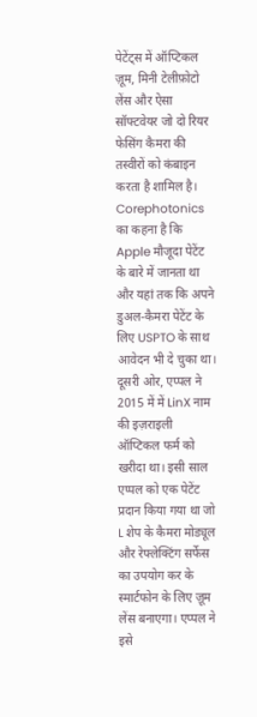पेटेंट्स में ऑप्टिकल ज़ूम, मिनी टेलीफ़ोटो लेंस और ऐसा सॉफ्टवेयर जो दो रियर फेसिंग कैमरा की तस्वीरों को कंबाइन करता है शामिल है।
Corephotonics का कहना है कि Apple मौजूदा पेटेंट के बारे में जानता था और यहां तक कि अपने डुअल-कैमरा पेटेंट के लिए USPTO के साथ आवेदन भी दे चुका था। दूसरी ओर, एप्पल ने 2015 में में LinX नाम की इज़राइली ऑप्टिकल फर्म को खरीदा था। इसी साल एप्पल को एक पेटेंट प्रदान किया गया था जो L शेप के कैमरा मोड्यूल और रेफ्लेक्टिंग सर्फेस का उपयोग कर के स्मार्टफोन के लिए ज़ूम लेंस बनाएगा। एप्पल ने इसे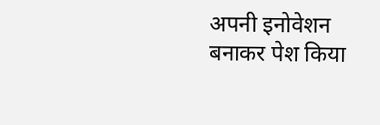अपनी इनोवेशन बनाकर पेश किया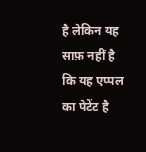है लेकिन यह साफ़ नहीं है कि यह एप्पल का पेटेंट है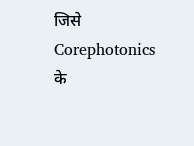जिसे Corephotonics के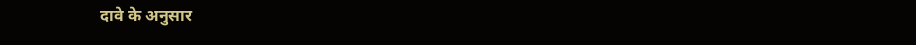दावे के अनुसार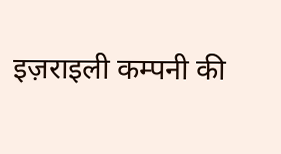इज़राइली कम्पनी की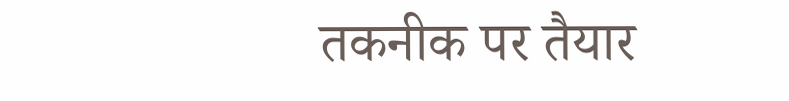तकनीक पर तैयार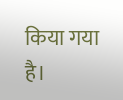किया गया है।